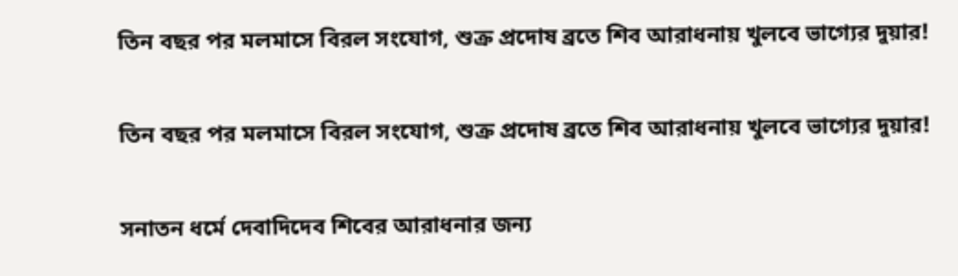তিন বছর পর মলমাসে বিরল সংযোগ, শুক্র প্রদোষ ব্রতে শিব আরাধনায় খুলবে ভাগ্যের দুয়ার!

তিন বছর পর মলমাসে বিরল সংযোগ, শুক্র প্রদোষ ব্রতে শিব আরাধনায় খুলবে ভাগ্যের দুয়ার!

সনাতন ধর্মে দেবাদিদেব শিবের আরাধনার জন্য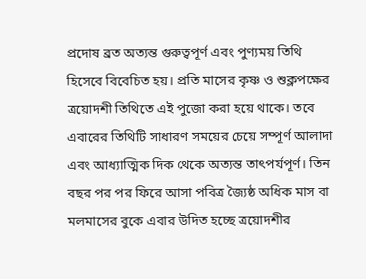প্রদোষ ব্রত অত্যন্ত গুরুত্বপূর্ণ এবং পুণ্যময় তিথি হিসেবে বিবেচিত হয়। প্রতি মাসের কৃষ্ণ ও শুক্লপক্ষের ত্রয়োদশী তিথিতে এই পুজো করা হয়ে থাকে। তবে এবারের তিথিটি সাধারণ সময়ের চেয়ে সম্পূর্ণ আলাদা এবং আধ্যাত্মিক দিক থেকে অত্যন্ত তাৎপর্যপূর্ণ। তিন বছর পর পর ফিরে আসা পবিত্র জ্যৈষ্ঠ অধিক মাস বা মলমাসের বুকে এবার উদিত হচ্ছে ত্রয়োদশীর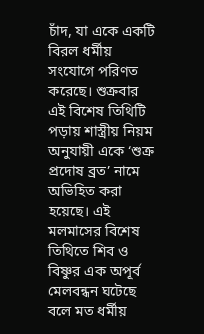চাঁদ, যা একে একটি বিরল ধর্মীয় সংযোগে পরিণত করেছে। শুক্রবার এই বিশেষ তিথিটি পড়ায় শাস্ত্রীয় নিয়ম অনুযায়ী একে ‘শুক্র প্রদোষ ব্রত’ নামে অভিহিত করা হয়েছে। এই মলমাসের বিশেষ তিথিতে শিব ও বিষ্ণুর এক অপূর্ব মেলবন্ধন ঘটেছে বলে মত ধর্মীয়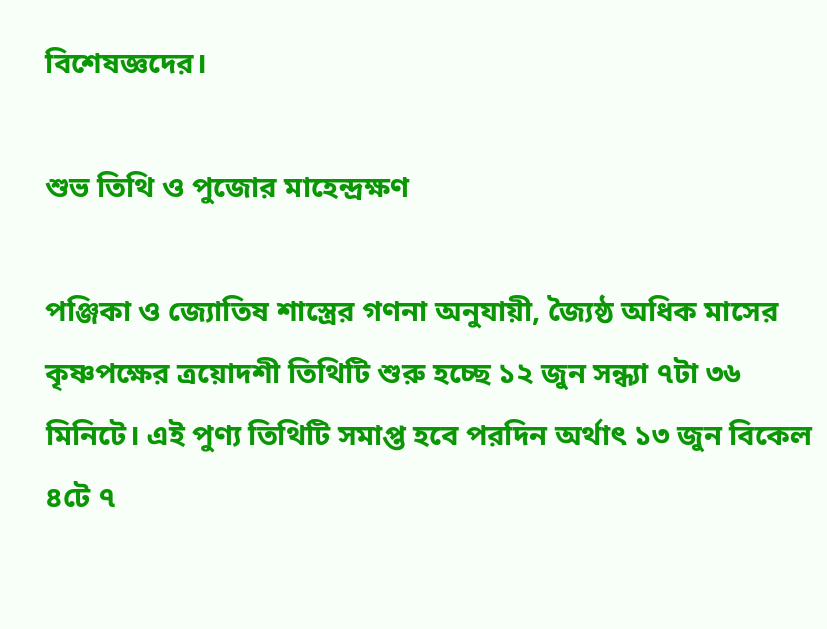বিশেষজ্ঞদের।

শুভ তিথি ও পুজোর মাহেন্দ্রক্ষণ

পঞ্জিকা ও জ্যোতিষ শাস্ত্রের গণনা অনুযায়ী, জ্যৈষ্ঠ অধিক মাসের কৃষ্ণপক্ষের ত্রয়োদশী তিথিটি শুরু হচ্ছে ১২ জুন সন্ধ্যা ৭টা ৩৬ মিনিটে। এই পুণ্য তিথিটি সমাপ্ত হবে পরদিন অর্থাৎ ১৩ জুন বিকেল ৪টে ৭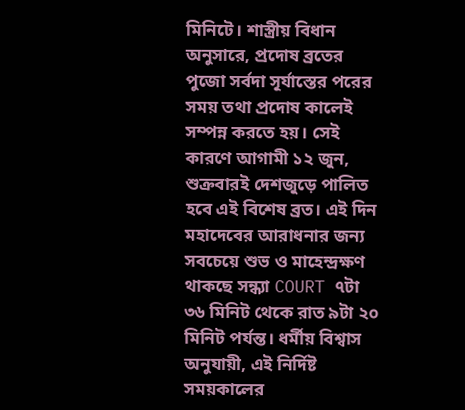মিনিটে। শাস্ত্রীয় বিধান অনুসারে, প্রদোষ ব্রতের পুজো সর্বদা সূর্যাস্তের পরের সময় তথা প্রদোষ কালেই সম্পন্ন করতে হয়। সেই কারণে আগামী ১২ জুন, শুক্রবারই দেশজুড়ে পালিত হবে এই বিশেষ ব্রত। এই দিন মহাদেবের আরাধনার জন্য সবচেয়ে শুভ ও মাহেন্দ্রক্ষণ থাকছে সন্ধ্যা COURT ৭টা ৩৬ মিনিট থেকে রাত ৯টা ২০ মিনিট পর্যন্ত। ধর্মীয় বিশ্বাস অনুযায়ী, এই নির্দিষ্ট সময়কালের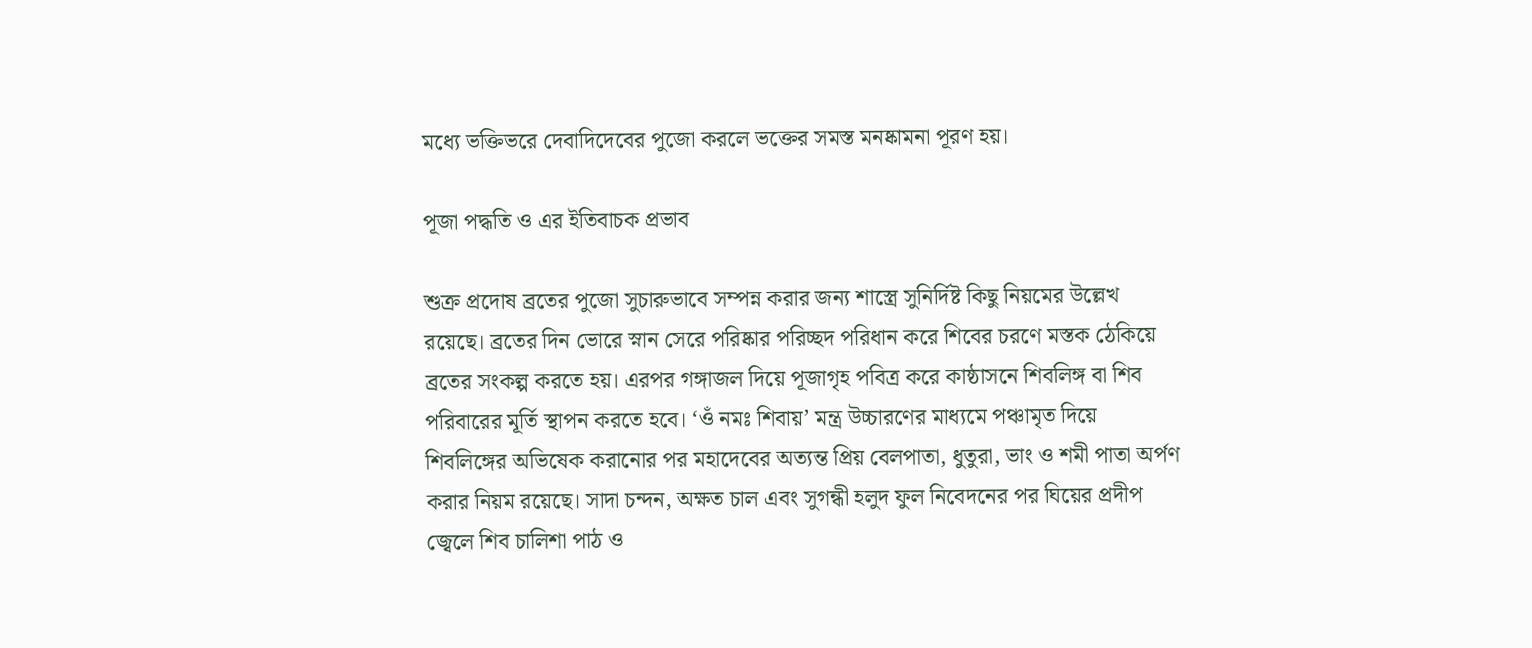মধ্যে ভক্তিভরে দেবাদিদেবের পুজো করলে ভক্তের সমস্ত মনষ্কামনা পূরণ হয়।

পূজা পদ্ধতি ও এর ইতিবাচক প্রভাব

শুক্র প্রদোষ ব্রতের পুজো সুচারুভাবে সম্পন্ন করার জন্য শাস্ত্রে সুনির্দিষ্ট কিছু নিয়মের উল্লেখ রয়েছে। ব্রতের দিন ভোরে স্নান সেরে পরিষ্কার পরিচ্ছদ পরিধান করে শিবের চরণে মস্তক ঠেকিয়ে ব্রতের সংকল্প করতে হয়। এরপর গঙ্গাজল দিয়ে পূজাগৃহ পবিত্র করে কাষ্ঠাসনে শিবলিঙ্গ বা শিব পরিবারের মূর্তি স্থাপন করতে হবে। ‘ওঁ নমঃ শিবায়’ মন্ত্র উচ্চারণের মাধ্যমে পঞ্চামৃত দিয়ে শিবলিঙ্গের অভিষেক করানোর পর মহাদেবের অত্যন্ত প্রিয় বেলপাতা, ধুতুরা, ভাং ও শমী পাতা অর্পণ করার নিয়ম রয়েছে। সাদা চন্দন, অক্ষত চাল এবং সুগন্ধী হলুদ ফুল নিবেদনের পর ঘিয়ের প্রদীপ জ্বেলে শিব চালিশা পাঠ ও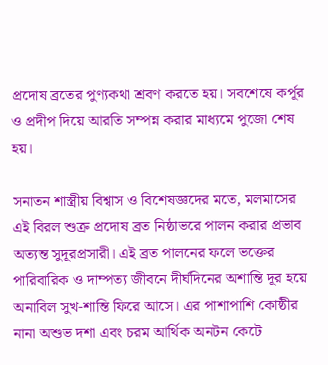প্রদোষ ব্রতের পুণ্যকথা শ্রবণ করতে হয়। সবশেষে কর্পূর ও প্রদীপ দিয়ে আরতি সম্পন্ন করার মাধ্যমে পুজো শেষ হয়।

সনাতন শাস্ত্রীয় বিশ্বাস ও বিশেষজ্ঞদের মতে, মলমাসের এই বিরল শুক্র প্রদোষ ব্রত নিষ্ঠাভরে পালন করার প্রভাব অত্যন্ত সুদূরপ্রসারী। এই ব্রত পালনের ফলে ভক্তের পারিবারিক ও দাম্পত্য জীবনে দীর্ঘদিনের অশান্তি দূর হয়ে অনাবিল সুখ-শান্তি ফিরে আসে। এর পাশাপাশি কোষ্ঠীর নানা অশুভ দশা এবং চরম আর্থিক অনটন কেটে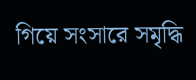গিয়ে সংসারে সমৃদ্ধি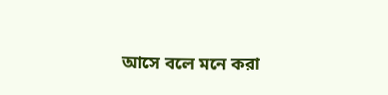আসে বলে মনে করা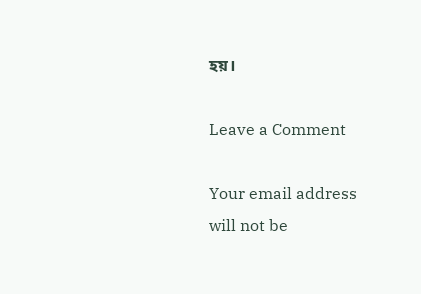হয়।

Leave a Comment

Your email address will not be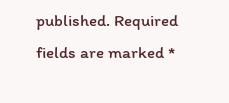published. Required fields are marked *